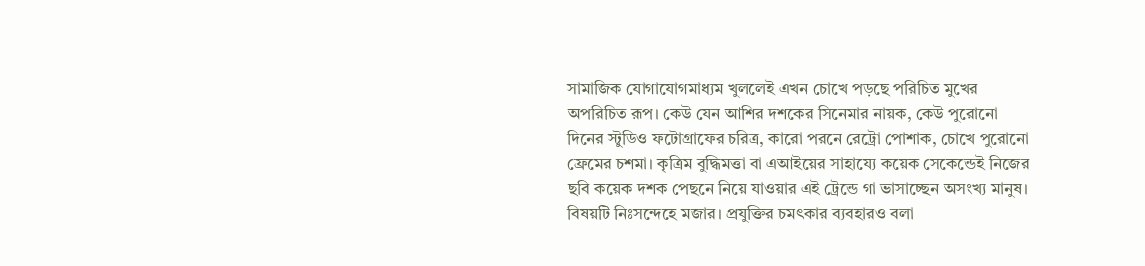সামাজিক যোগাযোগমাধ্যম খুললেই এখন চোখে পড়ছে পরিচিত মুখের অপরিচিত রূপ। কেউ যেন আশির দশকের সিনেমার নায়ক, কেউ পুরোনো দিনের স্টুডিও ফটোগ্রাফের চরিত্র, কারো পরনে রেট্রো পোশাক, চোখে পুরোনো ফ্রেমের চশমা। কৃত্রিম বুদ্ধিমত্তা বা এআইয়ের সাহায্যে কয়েক সেকেন্ডেই নিজের ছবি কয়েক দশক পেছনে নিয়ে যাওয়ার এই ট্রেন্ডে গা ভাসাচ্ছেন অসংখ্য মানুষ।
বিষয়টি নিঃসন্দেহে মজার। প্রযুক্তির চমৎকার ব্যবহারও বলা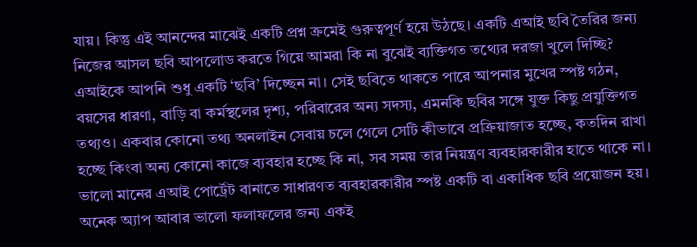যায়। কিন্তু এই আনন্দের মাঝেই একটি প্রশ্ন ক্রমেই গুরুত্বপূর্ণ হয়ে উঠছে। একটি এআই ছবি তৈরির জন্য নিজের আসল ছবি আপলোড করতে গিয়ে আমরা কি না বুঝেই ব্যক্তিগত তথ্যের দরজা খুলে দিচ্ছি?
এআইকে আপনি শুধু একটি ‘ছবি’ দিচ্ছেন না। সেই ছবিতে থাকতে পারে আপনার মুখের স্পষ্ট গঠন, বয়সের ধারণা, বাড়ি বা কর্মস্থলের দৃশ্য, পরিবারের অন্য সদস্য, এমনকি ছবির সঙ্গে যুক্ত কিছু প্রযুক্তিগত তথ্যও। একবার কোনো তথ্য অনলাইন সেবায় চলে গেলে সেটি কীভাবে প্রক্রিয়াজাত হচ্ছে, কতদিন রাখা হচ্ছে কিংবা অন্য কোনো কাজে ব্যবহার হচ্ছে কি না, সব সময় তার নিয়ন্ত্রণ ব্যবহারকারীর হাতে থাকে না।
ভালো মানের এআই পোর্ট্রেট বানাতে সাধারণত ব্যবহারকারীর স্পষ্ট একটি বা একাধিক ছবি প্রয়োজন হয়। অনেক অ্যাপ আবার ভালো ফলাফলের জন্য একই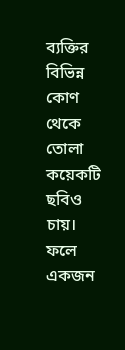ব্যক্তির বিভিন্ন কোণ থেকে তোলা কয়েকটি ছবিও চায়। ফলে একজন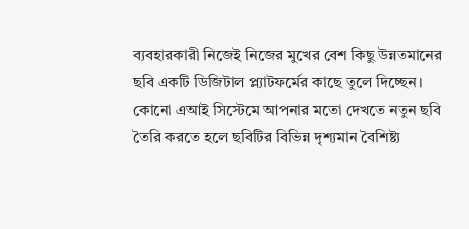ব্যবহারকারী নিজেই নিজের মুখের বেশ কিছু উন্নতমানের ছবি একটি ডিজিটাল প্ল্যাটফর্মের কাছে তুলে দিচ্ছেন।
কোনো এআই সিস্টেমে আপনার মতো দেখতে নতুন ছবি তৈরি করতে হলে ছবিটির বিভিন্ন দৃশ্যমান বৈশিষ্ট্য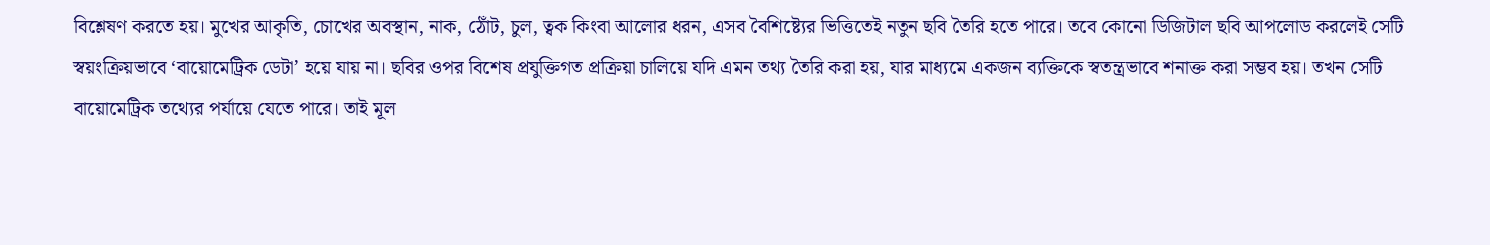বিশ্লেষণ করতে হয়। মুখের আকৃতি, চোখের অবস্থান, নাক, ঠোঁট, চুল, ত্বক কিংবা আলোর ধরন, এসব বৈশিষ্ট্যের ভিত্তিতেই নতুন ছবি তৈরি হতে পারে। তবে কোনো ডিজিটাল ছবি আপলোড করলেই সেটি স্বয়ংক্রিয়ভাবে ‘বায়োমেট্রিক ডেটা’ হয়ে যায় না। ছবির ওপর বিশেষ প্রযুক্তিগত প্রক্রিয়া চালিয়ে যদি এমন তথ্য তৈরি করা হয়, যার মাধ্যমে একজন ব্যক্তিকে স্বতন্ত্রভাবে শনাক্ত করা সম্ভব হয়। তখন সেটি বায়োমেট্রিক তথ্যের পর্যায়ে যেতে পারে। তাই মূল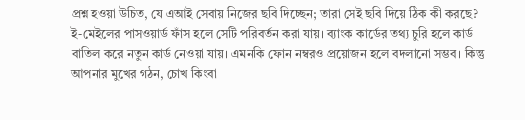প্রশ্ন হওয়া উচিত, যে এআই সেবায় নিজের ছবি দিচ্ছেন; তারা সেই ছবি দিয়ে ঠিক কী করছে?
ই-মেইলের পাসওয়ার্ড ফাঁস হলে সেটি পরিবর্তন করা যায়। ব্যাংক কার্ডের তথ্য চুরি হলে কার্ড বাতিল করে নতুন কার্ড নেওয়া যায়। এমনকি ফোন নম্বরও প্রয়োজন হলে বদলানো সম্ভব। কিন্তু আপনার মুখের গঠন, চোখ কিংবা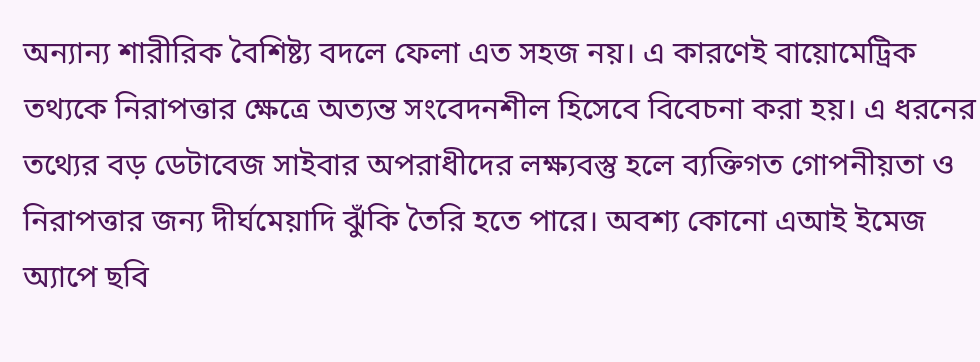অন্যান্য শারীরিক বৈশিষ্ট্য বদলে ফেলা এত সহজ নয়। এ কারণেই বায়োমেট্রিক তথ্যকে নিরাপত্তার ক্ষেত্রে অত্যন্ত সংবেদনশীল হিসেবে বিবেচনা করা হয়। এ ধরনের তথ্যের বড় ডেটাবেজ সাইবার অপরাধীদের লক্ষ্যবস্তু হলে ব্যক্তিগত গোপনীয়তা ও নিরাপত্তার জন্য দীর্ঘমেয়াদি ঝুঁকি তৈরি হতে পারে। অবশ্য কোনো এআই ইমেজ অ্যাপে ছবি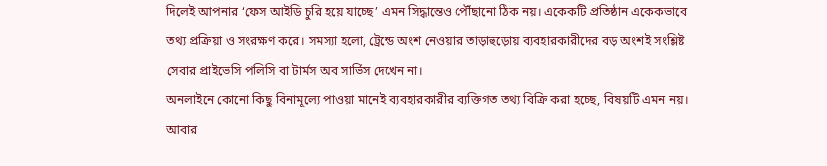দিলেই আপনার ‘ফেস আইডি চুরি হয়ে যাচ্ছে’ এমন সিদ্ধান্তেও পৌঁছানো ঠিক নয়। একেকটি প্রতিষ্ঠান একেকভাবে তথ্য প্রক্রিয়া ও সংরক্ষণ করে। সমস্যা হলো, ট্রেন্ডে অংশ নেওয়ার তাড়াহুড়োয় ব্যবহারকারীদের বড় অংশই সংশ্লিষ্ট সেবার প্রাইভেসি পলিসি বা টার্মস অব সার্ভিস দেখেন না।
অনলাইনে কোনো কিছু বিনামূল্যে পাওয়া মানেই ব্যবহারকারীর ব্যক্তিগত তথ্য বিক্রি করা হচ্ছে, বিষয়টি এমন নয়। আবার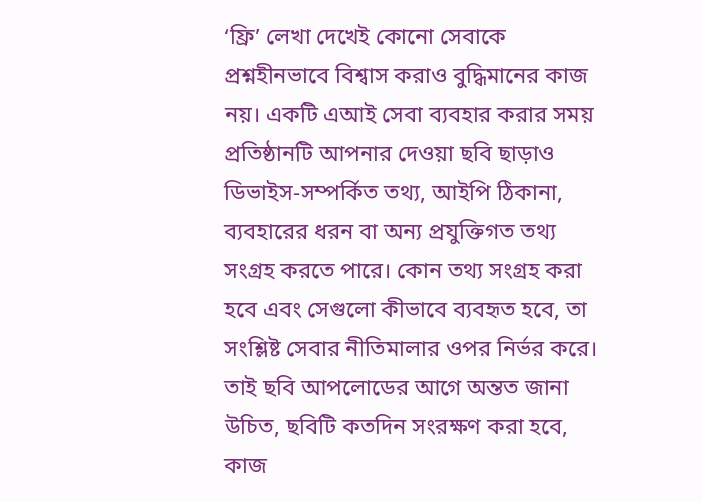‘ফ্রি’ লেখা দেখেই কোনো সেবাকে প্রশ্নহীনভাবে বিশ্বাস করাও বুদ্ধিমানের কাজ নয়। একটি এআই সেবা ব্যবহার করার সময় প্রতিষ্ঠানটি আপনার দেওয়া ছবি ছাড়াও ডিভাইস-সম্পর্কিত তথ্য, আইপি ঠিকানা, ব্যবহারের ধরন বা অন্য প্রযুক্তিগত তথ্য সংগ্রহ করতে পারে। কোন তথ্য সংগ্রহ করা হবে এবং সেগুলো কীভাবে ব্যবহৃত হবে, তা সংশ্লিষ্ট সেবার নীতিমালার ওপর নির্ভর করে।
তাই ছবি আপলোডের আগে অন্তত জানা উচিত, ছবিটি কতদিন সংরক্ষণ করা হবে, কাজ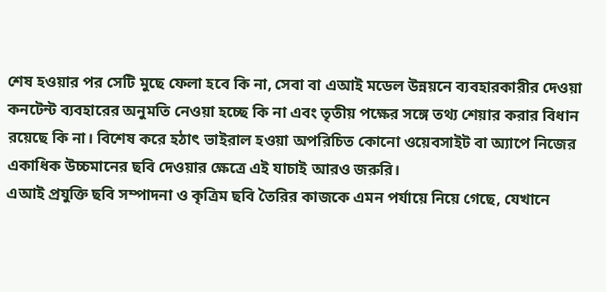শেষ হওয়ার পর সেটি মুছে ফেলা হবে কি না, সেবা বা এআই মডেল উন্নয়নে ব্যবহারকারীর দেওয়া কনটেন্ট ব্যবহারের অনুমতি নেওয়া হচ্ছে কি না এবং তৃতীয় পক্ষের সঙ্গে তথ্য শেয়ার করার বিধান রয়েছে কি না। বিশেষ করে হঠাৎ ভাইরাল হওয়া অপরিচিত কোনো ওয়েবসাইট বা অ্যাপে নিজের একাধিক উচ্চমানের ছবি দেওয়ার ক্ষেত্রে এই যাচাই আরও জরুরি।
এআই প্রযুক্তি ছবি সম্পাদনা ও কৃত্রিম ছবি তৈরির কাজকে এমন পর্যায়ে নিয়ে গেছে, যেখানে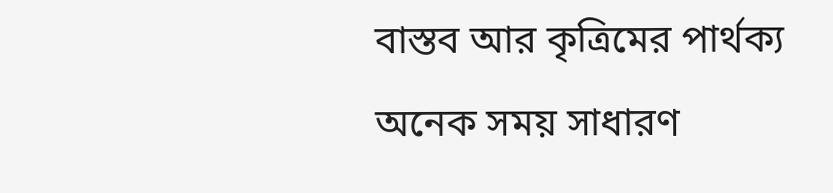বাস্তব আর কৃত্রিমের পার্থক্য অনেক সময় সাধারণ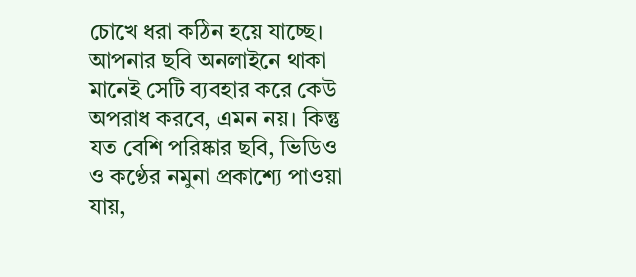চোখে ধরা কঠিন হয়ে যাচ্ছে। আপনার ছবি অনলাইনে থাকা মানেই সেটি ব্যবহার করে কেউ অপরাধ করবে, এমন নয়। কিন্তু যত বেশি পরিষ্কার ছবি, ভিডিও ও কণ্ঠের নমুনা প্রকাশ্যে পাওয়া যায়,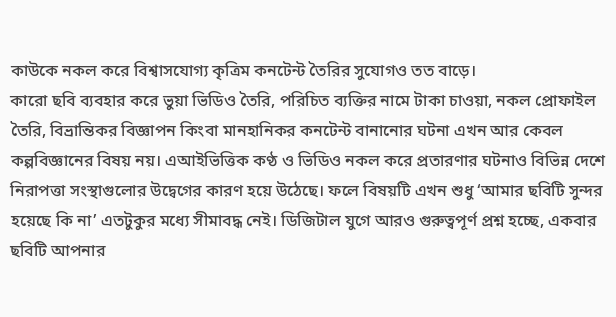কাউকে নকল করে বিশ্বাসযোগ্য কৃত্রিম কনটেন্ট তৈরির সুযোগও তত বাড়ে।
কারো ছবি ব্যবহার করে ভুয়া ভিডিও তৈরি, পরিচিত ব্যক্তির নামে টাকা চাওয়া, নকল প্রোফাইল তৈরি, বিভ্রান্তিকর বিজ্ঞাপন কিংবা মানহানিকর কনটেন্ট বানানোর ঘটনা এখন আর কেবল কল্পবিজ্ঞানের বিষয় নয়। এআইভিত্তিক কণ্ঠ ও ভিডিও নকল করে প্রতারণার ঘটনাও বিভিন্ন দেশে নিরাপত্তা সংস্থাগুলোর উদ্বেগের কারণ হয়ে উঠেছে। ফলে বিষয়টি এখন শুধু ‘আমার ছবিটি সুন্দর হয়েছে কি না’ এতটুকুর মধ্যে সীমাবদ্ধ নেই। ডিজিটাল যুগে আরও গুরুত্বপূর্ণ প্রশ্ন হচ্ছে, একবার ছবিটি আপনার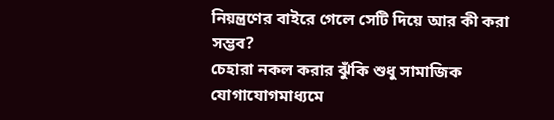নিয়ন্ত্রণের বাইরে গেলে সেটি দিয়ে আর কী করা সম্ভব?
চেহারা নকল করার ঝুঁকি শুধু সামাজিক যোগাযোগমাধ্যমে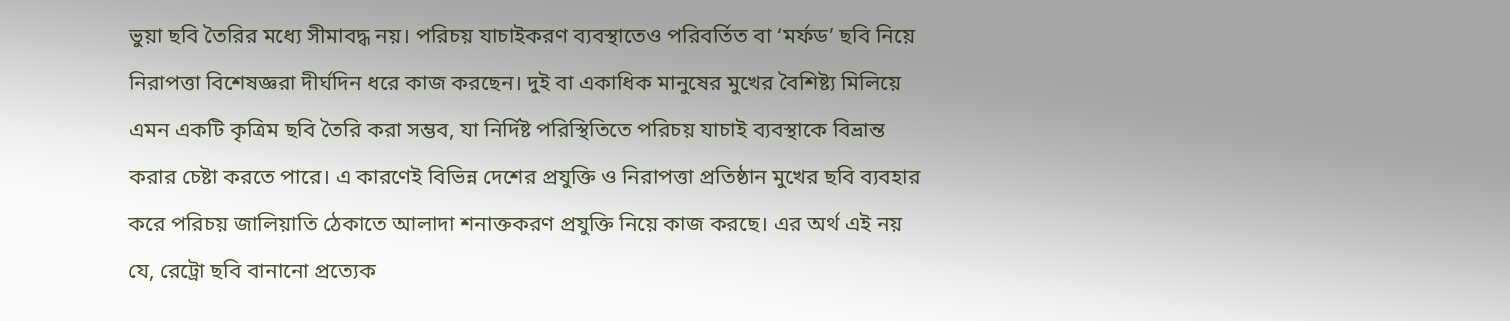ভুয়া ছবি তৈরির মধ্যে সীমাবদ্ধ নয়। পরিচয় যাচাইকরণ ব্যবস্থাতেও পরিবর্তিত বা ‘মর্ফড’ ছবি নিয়ে নিরাপত্তা বিশেষজ্ঞরা দীর্ঘদিন ধরে কাজ করছেন। দুই বা একাধিক মানুষের মুখের বৈশিষ্ট্য মিলিয়ে এমন একটি কৃত্রিম ছবি তৈরি করা সম্ভব, যা নির্দিষ্ট পরিস্থিতিতে পরিচয় যাচাই ব্যবস্থাকে বিভ্রান্ত করার চেষ্টা করতে পারে। এ কারণেই বিভিন্ন দেশের প্রযুক্তি ও নিরাপত্তা প্রতিষ্ঠান মুখের ছবি ব্যবহার করে পরিচয় জালিয়াতি ঠেকাতে আলাদা শনাক্তকরণ প্রযুক্তি নিয়ে কাজ করছে। এর অর্থ এই নয় যে, রেট্রো ছবি বানানো প্রত্যেক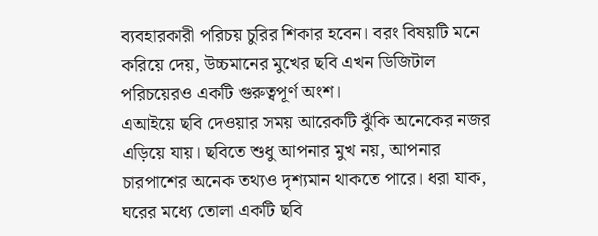ব্যবহারকারী পরিচয় চুরির শিকার হবেন। বরং বিষয়টি মনে করিয়ে দেয়, উচ্চমানের মুখের ছবি এখন ডিজিটাল পরিচয়েরও একটি গুরুত্বপূর্ণ অংশ।
এআইয়ে ছবি দেওয়ার সময় আরেকটি ঝুঁকি অনেকের নজর এড়িয়ে যায়। ছবিতে শুধু আপনার মুখ নয়, আপনার চারপাশের অনেক তথ্যও দৃশ্যমান থাকতে পারে। ধরা যাক, ঘরের মধ্যে তোলা একটি ছবি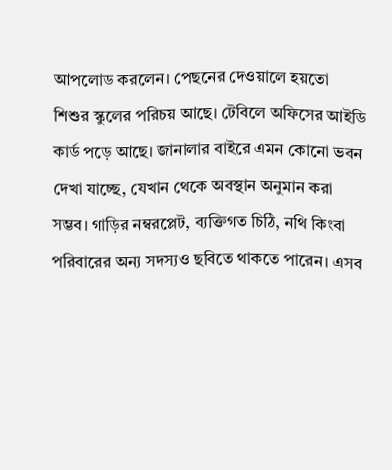আপলোড করলেন। পেছনের দেওয়ালে হয়তো শিশুর স্কুলের পরিচয় আছে। টেবিলে অফিসের আইডি কার্ড পড়ে আছে। জানালার বাইরে এমন কোনো ভবন দেখা যাচ্ছে, যেখান থেকে অবস্থান অনুমান করা সম্ভব। গাড়ির নম্বরপ্লেট, ব্যক্তিগত চিঠি, নথি কিংবা পরিবারের অন্য সদস্যও ছবিতে থাকতে পারেন। এসব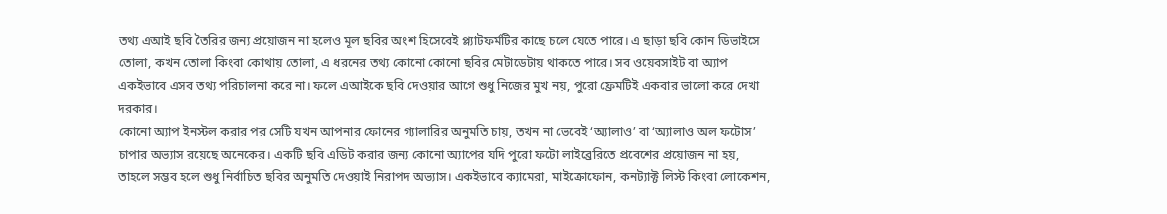তথ্য এআই ছবি তৈরির জন্য প্রয়োজন না হলেও মূল ছবির অংশ হিসেবেই প্ল্যাটফর্মটির কাছে চলে যেতে পারে। এ ছাড়া ছবি কোন ডিভাইসে তোলা, কখন তোলা কিংবা কোথায় তোলা, এ ধরনের তথ্য কোনো কোনো ছবির মেটাডেটায় থাকতে পারে। সব ওয়েবসাইট বা অ্যাপ একইভাবে এসব তথ্য পরিচালনা করে না। ফলে এআইকে ছবি দেওয়ার আগে শুধু নিজের মুখ নয়, পুরো ফ্রেমটিই একবার ভালো করে দেখা দরকার।
কোনো অ্যাপ ইনস্টল করার পর সেটি যখন আপনার ফোনের গ্যালারির অনুমতি চায়, তখন না ভেবেই ‘অ্যালাও’ বা ‘অ্যালাও অল ফটোস’ চাপার অভ্যাস রয়েছে অনেকের। একটি ছবি এডিট করার জন্য কোনো অ্যাপের যদি পুরো ফটো লাইব্রেরিতে প্রবেশের প্রয়োজন না হয়, তাহলে সম্ভব হলে শুধু নির্বাচিত ছবির অনুমতি দেওয়াই নিরাপদ অভ্যাস। একইভাবে ক্যামেরা, মাইক্রোফোন, কনট্যাক্ট লিস্ট কিংবা লোকেশন,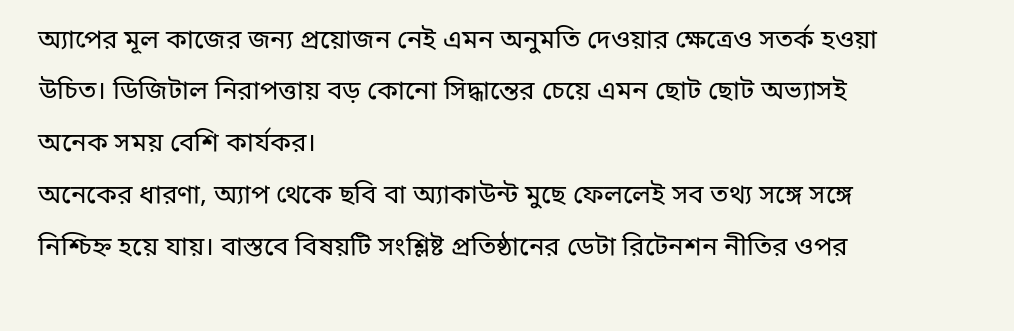অ্যাপের মূল কাজের জন্য প্রয়োজন নেই এমন অনুমতি দেওয়ার ক্ষেত্রেও সতর্ক হওয়া উচিত। ডিজিটাল নিরাপত্তায় বড় কোনো সিদ্ধান্তের চেয়ে এমন ছোট ছোট অভ্যাসই অনেক সময় বেশি কার্যকর।
অনেকের ধারণা, অ্যাপ থেকে ছবি বা অ্যাকাউন্ট মুছে ফেললেই সব তথ্য সঙ্গে সঙ্গে নিশ্চিহ্ন হয়ে যায়। বাস্তবে বিষয়টি সংশ্লিষ্ট প্রতিষ্ঠানের ডেটা রিটেনশন নীতির ওপর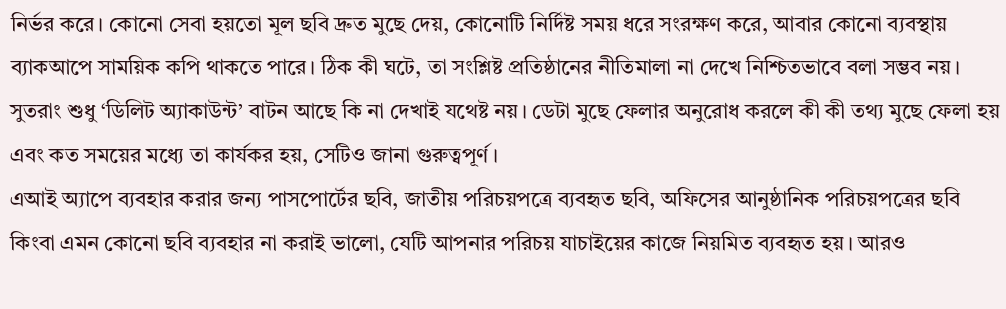নির্ভর করে। কোনো সেবা হয়তো মূল ছবি দ্রুত মুছে দেয়, কোনোটি নির্দিষ্ট সময় ধরে সংরক্ষণ করে, আবার কোনো ব্যবস্থায় ব্যাকআপে সাময়িক কপি থাকতে পারে। ঠিক কী ঘটে, তা সংশ্লিষ্ট প্রতিষ্ঠানের নীতিমালা না দেখে নিশ্চিতভাবে বলা সম্ভব নয়। সুতরাং শুধু ‘ডিলিট অ্যাকাউন্ট’ বাটন আছে কি না দেখাই যথেষ্ট নয়। ডেটা মুছে ফেলার অনুরোধ করলে কী কী তথ্য মুছে ফেলা হয় এবং কত সময়ের মধ্যে তা কার্যকর হয়, সেটিও জানা গুরুত্বপূর্ণ।
এআই অ্যাপে ব্যবহার করার জন্য পাসপোর্টের ছবি, জাতীয় পরিচয়পত্রে ব্যবহৃত ছবি, অফিসের আনুষ্ঠানিক পরিচয়পত্রের ছবি কিংবা এমন কোনো ছবি ব্যবহার না করাই ভালো, যেটি আপনার পরিচয় যাচাইয়ের কাজে নিয়মিত ব্যবহৃত হয়। আরও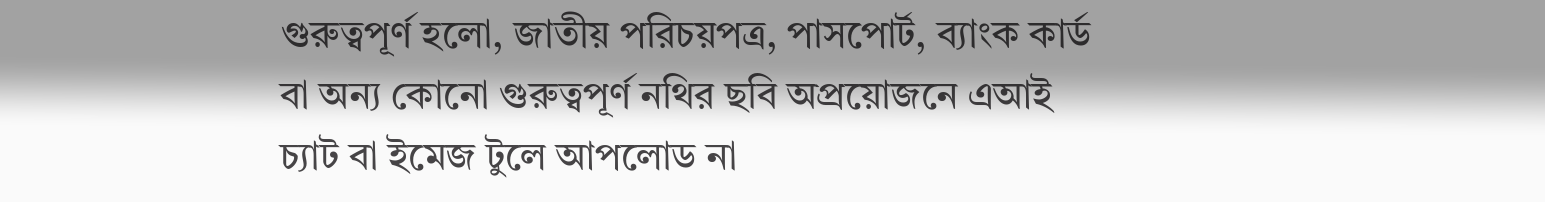গুরুত্বপূর্ণ হলো, জাতীয় পরিচয়পত্র, পাসপোর্ট, ব্যাংক কার্ড বা অন্য কোনো গুরুত্বপূর্ণ নথির ছবি অপ্রয়োজনে এআই চ্যাট বা ইমেজ টুলে আপলোড না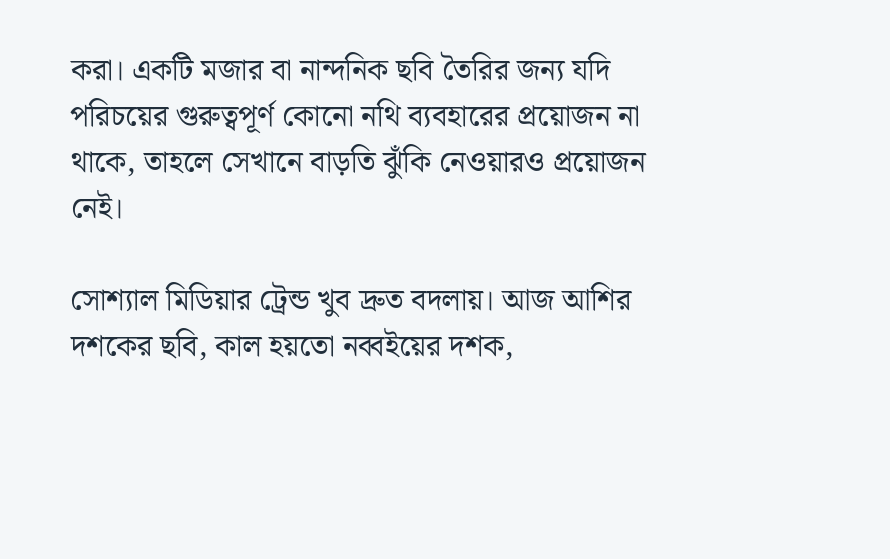করা। একটি মজার বা নান্দনিক ছবি তৈরির জন্য যদি পরিচয়ের গুরুত্বপূর্ণ কোনো নথি ব্যবহারের প্রয়োজন না থাকে, তাহলে সেখানে বাড়তি ঝুঁকি নেওয়ারও প্রয়োজন নেই।

সোশ্যাল মিডিয়ার ট্রেন্ড খুব দ্রুত বদলায়। আজ আশির দশকের ছবি, কাল হয়তো নব্বইয়ের দশক,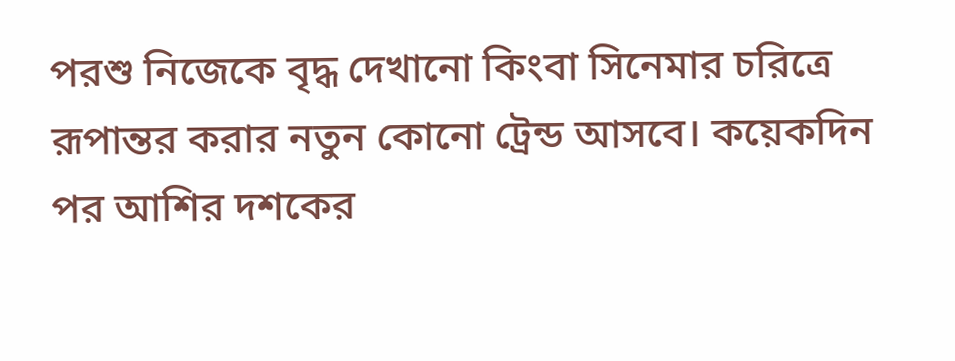পরশু নিজেকে বৃদ্ধ দেখানো কিংবা সিনেমার চরিত্রে রূপান্তর করার নতুন কোনো ট্রেন্ড আসবে। কয়েকদিন পর আশির দশকের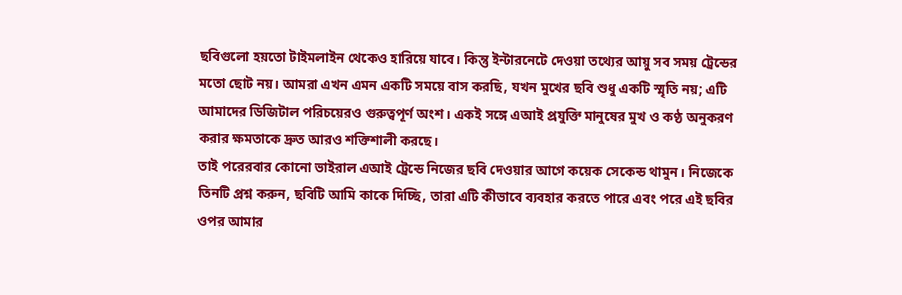ছবিগুলো হয়তো টাইমলাইন থেকেও হারিয়ে যাবে। কিন্তু ইন্টারনেটে দেওয়া তথ্যের আয়ু সব সময় ট্রেন্ডের মতো ছোট নয়। আমরা এখন এমন একটি সময়ে বাস করছি, যখন মুখের ছবি শুধু একটি স্মৃতি নয়; এটি আমাদের ডিজিটাল পরিচয়েরও গুরুত্বপূর্ণ অংশ। একই সঙ্গে এআই প্রযুক্তি মানুষের মুখ ও কণ্ঠ অনুকরণ করার ক্ষমতাকে দ্রুত আরও শক্তিশালী করছে।
তাই পরেরবার কোনো ভাইরাল এআই ট্রেন্ডে নিজের ছবি দেওয়ার আগে কয়েক সেকেন্ড থামুন। নিজেকে তিনটি প্রশ্ন করুন, ছবিটি আমি কাকে দিচ্ছি, তারা এটি কীভাবে ব্যবহার করতে পারে এবং পরে এই ছবির ওপর আমার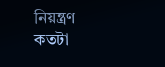নিয়ন্ত্রণ কতটা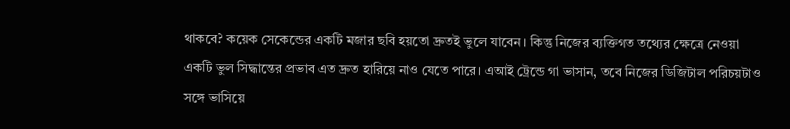থাকবে? কয়েক সেকেন্ডের একটি মজার ছবি হয়তো দ্রুতই ভুলে যাবেন। কিন্তু নিজের ব্যক্তিগত তথ্যের ক্ষেত্রে নেওয়া একটি ভুল সিদ্ধান্তের প্রভাব এত দ্রুত হারিয়ে নাও যেতে পারে। এআই ট্রেন্ডে গা ভাসান, তবে নিজের ডিজিটাল পরিচয়টাও সঙ্গে ভাসিয়ে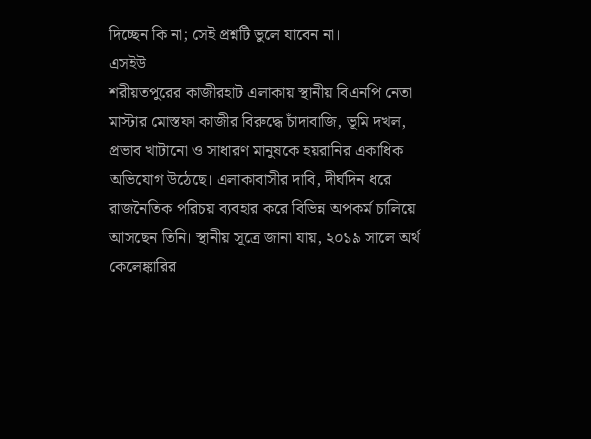দিচ্ছেন কি না; সেই প্রশ্নটি ভুলে যাবেন না।
এসইউ
শরীয়তপুরের কাজীরহাট এলাকায় স্থানীয় বিএনপি নেতা মাস্টার মোস্তফা কাজীর বিরুদ্ধে চাঁদাবাজি, ভূমি দখল, প্রভাব খাটানো ও সাধারণ মানুষকে হয়রানির একাধিক অভিযোগ উঠেছে। এলাকাবাসীর দাবি, দীর্ঘদিন ধরে রাজনৈতিক পরিচয় ব্যবহার করে বিভিন্ন অপকর্ম চালিয়ে আসছেন তিনি। স্থানীয় সূত্রে জানা যায়, ২০১৯ সালে অর্থ কেলেঙ্কারির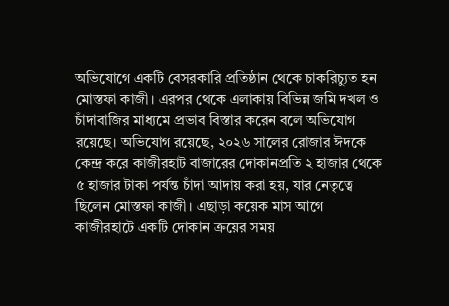অভিযোগে একটি বেসরকারি প্রতিষ্ঠান থেকে চাকরিচ্যুত হন মোস্তফা কাজী। এরপর থেকে এলাকায় বিভিন্ন জমি দখল ও চাঁদাবাজির মাধ্যমে প্রভাব বিস্তার করেন বলে অভিযোগ রয়েছে। অভিযোগ রয়েছে, ২০২৬ সালের রোজার ঈদকে কেন্দ্র করে কাজীরহাট বাজারের দোকানপ্রতি ২ হাজার থেকে ৫ হাজার টাকা পর্যন্ত চাঁদা আদায় করা হয়, যার নেতৃত্বে ছিলেন মোস্তফা কাজী। এছাড়া কয়েক মাস আগে কাজীরহাটে একটি দোকান ক্রয়ের সময়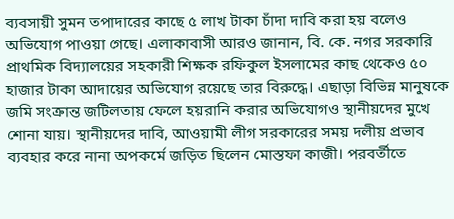ব্যবসায়ী সুমন তপাদারের কাছে ৫ লাখ টাকা চাঁদা দাবি করা হয় বলেও অভিযোগ পাওয়া গেছে। এলাকাবাসী আরও জানান, বি. কে. নগর সরকারি প্রাথমিক বিদ্যালয়ের সহকারী শিক্ষক রফিকুল ইসলামের কাছ থেকেও ৫০ হাজার টাকা আদায়ের অভিযোগ রয়েছে তার বিরুদ্ধে। এছাড়া বিভিন্ন মানুষকে জমি সংক্রান্ত জটিলতায় ফেলে হয়রানি করার অভিযোগও স্থানীয়দের মুখে শোনা যায়। স্থানীয়দের দাবি, আওয়ামী লীগ সরকারের সময় দলীয় প্রভাব ব্যবহার করে নানা অপকর্মে জড়িত ছিলেন মোস্তফা কাজী। পরবর্তীতে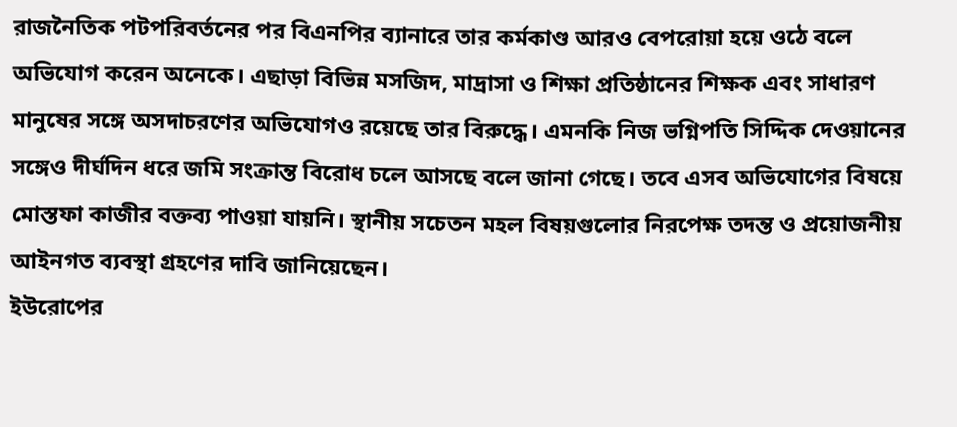রাজনৈতিক পটপরিবর্তনের পর বিএনপির ব্যানারে তার কর্মকাণ্ড আরও বেপরোয়া হয়ে ওঠে বলে অভিযোগ করেন অনেকে। এছাড়া বিভিন্ন মসজিদ, মাদ্রাসা ও শিক্ষা প্রতিষ্ঠানের শিক্ষক এবং সাধারণ মানুষের সঙ্গে অসদাচরণের অভিযোগও রয়েছে তার বিরুদ্ধে। এমনকি নিজ ভগ্নিপতি সিদ্দিক দেওয়ানের সঙ্গেও দীর্ঘদিন ধরে জমি সংক্রান্ত বিরোধ চলে আসছে বলে জানা গেছে। তবে এসব অভিযোগের বিষয়ে মোস্তফা কাজীর বক্তব্য পাওয়া যায়নি। স্থানীয় সচেতন মহল বিষয়গুলোর নিরপেক্ষ তদন্ত ও প্রয়োজনীয় আইনগত ব্যবস্থা গ্রহণের দাবি জানিয়েছেন।
ইউরোপের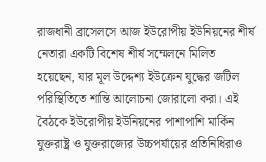রাজধানী ব্রাসেলসে আজ ইউরোপীয় ইউনিয়নের শীর্ষ নেতারা একটি বিশেষ শীর্ষ সম্মেলনে মিলিত হয়েছেন, যার মূল উদ্দেশ্য ইউক্রেন যুদ্ধের জটিল পরিস্থিতিতে শান্তি আলোচনা জোরালো করা। এই বৈঠকে ইউরোপীয় ইউনিয়নের পাশাপাশি মার্কিন যুক্তরাষ্ট্র ও যুক্তরাজ্যের উচ্চপর্যায়ের প্রতিনিধিরাও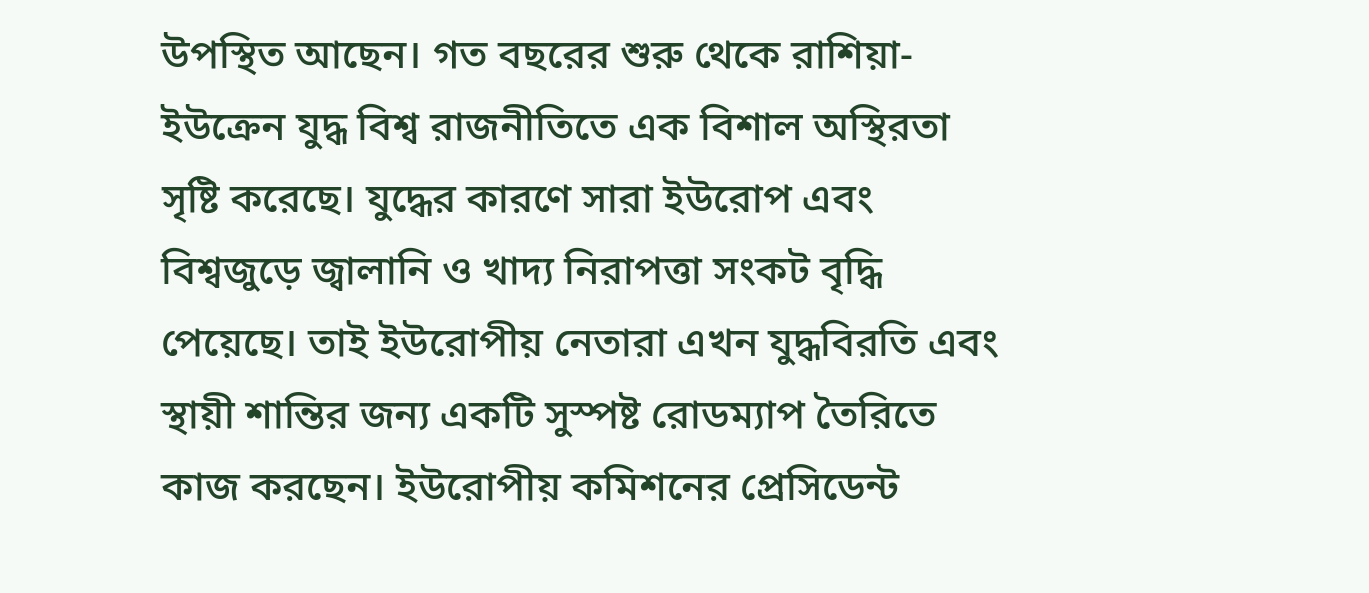উপস্থিত আছেন। গত বছরের শুরু থেকে রাশিয়া-ইউক্রেন যুদ্ধ বিশ্ব রাজনীতিতে এক বিশাল অস্থিরতা সৃষ্টি করেছে। যুদ্ধের কারণে সারা ইউরোপ এবং বিশ্বজুড়ে জ্বালানি ও খাদ্য নিরাপত্তা সংকট বৃদ্ধি পেয়েছে। তাই ইউরোপীয় নেতারা এখন যুদ্ধবিরতি এবং স্থায়ী শান্তির জন্য একটি সুস্পষ্ট রোডম্যাপ তৈরিতে কাজ করছেন। ইউরোপীয় কমিশনের প্রেসিডেন্ট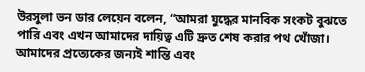উরসুলা ভন ডার লেয়েন বলেন, “আমরা যুদ্ধের মানবিক সংকট বুঝতে পারি এবং এখন আমাদের দায়িত্ব এটি দ্রুত শেষ করার পথ খোঁজা। আমাদের প্রত্যেকের জন্যই শান্তি এবং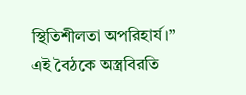স্থিতিশীলতা অপরিহার্য।” এই বৈঠকে অস্ত্রবিরতি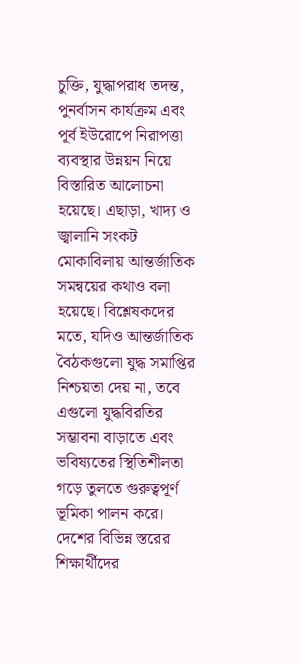চুক্তি, যুদ্ধাপরাধ তদন্ত, পুনর্বাসন কার্যক্রম এবং পূর্ব ইউরোপে নিরাপত্তা ব্যবস্থার উন্নয়ন নিয়ে বিস্তারিত আলোচনা হয়েছে। এছাড়া, খাদ্য ও জ্বালানি সংকট মোকাবিলায় আন্তর্জাতিক সমন্বয়ের কথাও বলা হয়েছে। বিশ্লেষকদের মতে, যদিও আন্তর্জাতিক বৈঠকগুলো যুদ্ধ সমাপ্তির নিশ্চয়তা দেয় না, তবে এগুলো যুদ্ধবিরতির সম্ভাবনা বাড়াতে এবং ভবিষ্যতের স্থিতিশীলতা গড়ে তুলতে গুরুত্বপূর্ণ ভূমিকা পালন করে।
দেশের বিভিন্ন স্তরের শিক্ষার্থীদের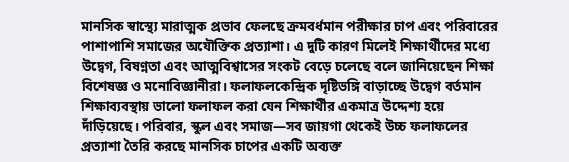মানসিক স্বাস্থ্যে মারাত্মক প্রভাব ফেলছে ক্রমবর্ধমান পরীক্ষার চাপ এবং পরিবারের পাশাপাশি সমাজের অযৌক্তিক প্রত্যাশা। এ দুটি কারণ মিলেই শিক্ষার্থীদের মধ্যে উদ্বেগ, বিষণ্নতা এবং আত্মবিশ্বাসের সংকট বেড়ে চলেছে বলে জানিয়েছেন শিক্ষা বিশেষজ্ঞ ও মনোবিজ্ঞানীরা। ফলাফলকেন্দ্রিক দৃষ্টিভঙ্গি বাড়াচ্ছে উদ্বেগ বর্তমান শিক্ষাব্যবস্থায় ভালো ফলাফল করা যেন শিক্ষার্থীর একমাত্র উদ্দেশ্য হয়ে দাঁড়িয়েছে। পরিবার, স্কুল এবং সমাজ—সব জায়গা থেকেই উচ্চ ফলাফলের প্রত্যাশা তৈরি করছে মানসিক চাপের একটি অব্যক্ত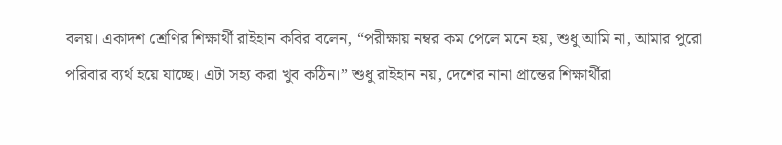বলয়। একাদশ শ্রেণির শিক্ষার্থী রাইহান কবির বলেন, “পরীক্ষায় নম্বর কম পেলে মনে হয়, শুধু আমি না, আমার পুরো পরিবার ব্যর্থ হয়ে যাচ্ছে। এটা সহ্য করা খুব কঠিন।” শুধু রাইহান নয়, দেশের নানা প্রান্তের শিক্ষার্থীরা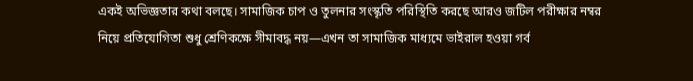একই অভিজ্ঞতার কথা বলছে। সামাজিক চাপ ও তুলনার সংস্কৃতি পরিস্থিতি করছে আরও জটিল পরীক্ষার নম্বর নিয়ে প্রতিযোগিতা শুধু শ্রেণিকক্ষে সীমাবদ্ধ নয়—এখন তা সামাজিক মাধ্যমে ভাইরাল হওয়া গর্ব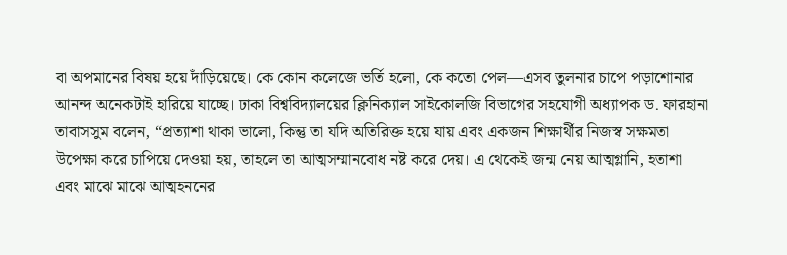বা অপমানের বিষয় হয়ে দাঁড়িয়েছে। কে কোন কলেজে ভর্তি হলো, কে কতো পেল—এসব তুলনার চাপে পড়াশোনার আনন্দ অনেকটাই হারিয়ে যাচ্ছে। ঢাকা বিশ্ববিদ্যালয়ের ক্লিনিক্যাল সাইকোলজি বিভাগের সহযোগী অধ্যাপক ড. ফারহানা তাবাসসুম বলেন, “প্রত্যাশা থাকা ভালো, কিন্তু তা যদি অতিরিক্ত হয়ে যায় এবং একজন শিক্ষার্থীর নিজস্ব সক্ষমতা উপেক্ষা করে চাপিয়ে দেওয়া হয়, তাহলে তা আত্মসম্মানবোধ নষ্ট করে দেয়। এ থেকেই জন্ম নেয় আত্মগ্লানি, হতাশা এবং মাঝে মাঝে আত্মহননের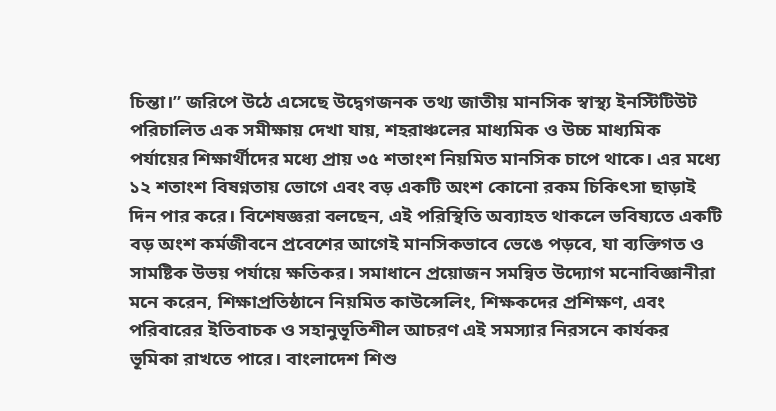চিন্তা।” জরিপে উঠে এসেছে উদ্বেগজনক তথ্য জাতীয় মানসিক স্বাস্থ্য ইনস্টিটিউট পরিচালিত এক সমীক্ষায় দেখা যায়, শহরাঞ্চলের মাধ্যমিক ও উচ্চ মাধ্যমিক পর্যায়ের শিক্ষার্থীদের মধ্যে প্রায় ৩৫ শতাংশ নিয়মিত মানসিক চাপে থাকে। এর মধ্যে ১২ শতাংশ বিষণ্নতায় ভোগে এবং বড় একটি অংশ কোনো রকম চিকিৎসা ছাড়াই দিন পার করে। বিশেষজ্ঞরা বলছেন, এই পরিস্থিতি অব্যাহত থাকলে ভবিষ্যতে একটি বড় অংশ কর্মজীবনে প্রবেশের আগেই মানসিকভাবে ভেঙে পড়বে, যা ব্যক্তিগত ও সামষ্টিক উভয় পর্যায়ে ক্ষতিকর। সমাধানে প্রয়োজন সমন্বিত উদ্যোগ মনোবিজ্ঞানীরা মনে করেন, শিক্ষাপ্রতিষ্ঠানে নিয়মিত কাউন্সেলিং, শিক্ষকদের প্রশিক্ষণ, এবং পরিবারের ইতিবাচক ও সহানুভূতিশীল আচরণ এই সমস্যার নিরসনে কার্যকর ভূমিকা রাখতে পারে। বাংলাদেশ শিশু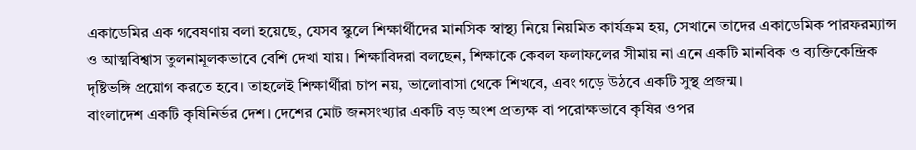একাডেমির এক গবেষণায় বলা হয়েছে, যেসব স্কুলে শিক্ষার্থীদের মানসিক স্বাস্থ্য নিয়ে নিয়মিত কার্যক্রম হয়, সেখানে তাদের একাডেমিক পারফরম্যান্স ও আত্মবিশ্বাস তুলনামূলকভাবে বেশি দেখা যায়। শিক্ষাবিদরা বলছেন, শিক্ষাকে কেবল ফলাফলের সীমায় না এনে একটি মানবিক ও ব্যক্তিকেন্দ্রিক দৃষ্টিভঙ্গি প্রয়োগ করতে হবে। তাহলেই শিক্ষার্থীরা চাপ নয়, ভালোবাসা থেকে শিখবে, এবং গড়ে উঠবে একটি সুস্থ প্রজন্ম।
বাংলাদেশ একটি কৃষিনির্ভর দেশ। দেশের মোট জনসংখ্যার একটি বড় অংশ প্রত্যক্ষ বা পরোক্ষভাবে কৃষির ওপর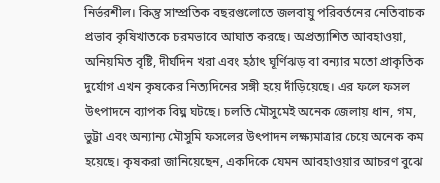নির্ভরশীল। কিন্তু সাম্প্রতিক বছরগুলোতে জলবায়ু পরিবর্তনের নেতিবাচক প্রভাব কৃষিখাতকে চরমভাবে আঘাত করছে। অপ্রত্যাশিত আবহাওয়া, অনিয়মিত বৃষ্টি, দীর্ঘদিন খরা এবং হঠাৎ ঘূর্ণিঝড় বা বন্যার মতো প্রাকৃতিক দুর্যোগ এখন কৃষকের নিত্যদিনের সঙ্গী হয়ে দাঁড়িয়েছে। এর ফলে ফসল উৎপাদনে ব্যাপক বিঘ্ন ঘটছে। চলতি মৌসুমেই অনেক জেলায় ধান, গম, ভুট্টা এবং অন্যান্য মৌসুমি ফসলের উৎপাদন লক্ষ্যমাত্রার চেয়ে অনেক কম হয়েছে। কৃষকরা জানিয়েছেন, একদিকে যেমন আবহাওয়ার আচরণ বুঝে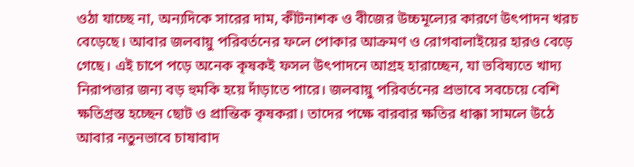ওঠা যাচ্ছে না, অন্যদিকে সারের দাম, কীটনাশক ও বীজের উচ্চমূল্যের কারণে উৎপাদন খরচ বেড়েছে। আবার জলবায়ু পরিবর্তনের ফলে পোকার আক্রমণ ও রোগবালাইয়ের হারও বেড়ে গেছে। এই চাপে পড়ে অনেক কৃষকই ফসল উৎপাদনে আগ্রহ হারাচ্ছেন, যা ভবিষ্যতে খাদ্য নিরাপত্তার জন্য বড় হুমকি হয়ে দাঁড়াতে পারে। জলবায়ু পরিবর্তনের প্রভাবে সবচেয়ে বেশি ক্ষতিগ্রস্ত হচ্ছেন ছোট ও প্রান্তিক কৃষকরা। তাদের পক্ষে বারবার ক্ষতির ধাক্কা সামলে উঠে আবার নতুনভাবে চাষাবাদ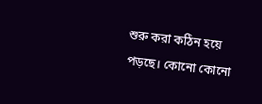শুরু করা কঠিন হয়ে পড়ছে। কোনো কোনো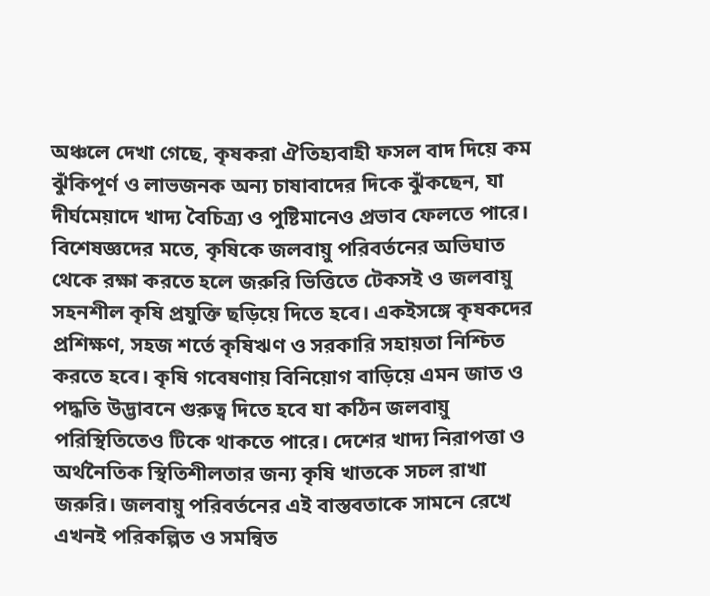অঞ্চলে দেখা গেছে, কৃষকরা ঐতিহ্যবাহী ফসল বাদ দিয়ে কম ঝুঁকিপূর্ণ ও লাভজনক অন্য চাষাবাদের দিকে ঝুঁকছেন, যা দীর্ঘমেয়াদে খাদ্য বৈচিত্র্য ও পুষ্টিমানেও প্রভাব ফেলতে পারে। বিশেষজ্ঞদের মতে, কৃষিকে জলবায়ু পরিবর্তনের অভিঘাত থেকে রক্ষা করতে হলে জরুরি ভিত্তিতে টেকসই ও জলবায়ু সহনশীল কৃষি প্রযুক্তি ছড়িয়ে দিতে হবে। একইসঙ্গে কৃষকদের প্রশিক্ষণ, সহজ শর্তে কৃষিঋণ ও সরকারি সহায়তা নিশ্চিত করতে হবে। কৃষি গবেষণায় বিনিয়োগ বাড়িয়ে এমন জাত ও পদ্ধতি উদ্ভাবনে গুরুত্ব দিতে হবে যা কঠিন জলবায়ু পরিস্থিতিতেও টিকে থাকতে পারে। দেশের খাদ্য নিরাপত্তা ও অর্থনৈতিক স্থিতিশীলতার জন্য কৃষি খাতকে সচল রাখা জরুরি। জলবায়ু পরিবর্তনের এই বাস্তবতাকে সামনে রেখে এখনই পরিকল্পিত ও সমন্বিত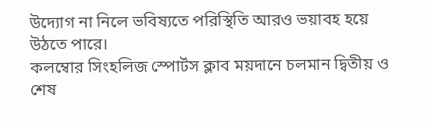উদ্যোগ না নিলে ভবিষ্যতে পরিস্থিতি আরও ভয়াবহ হয়ে উঠতে পারে।
কলম্বোর সিংহলিজ স্পোর্টস ক্লাব ময়দানে চলমান দ্বিতীয় ও শেষ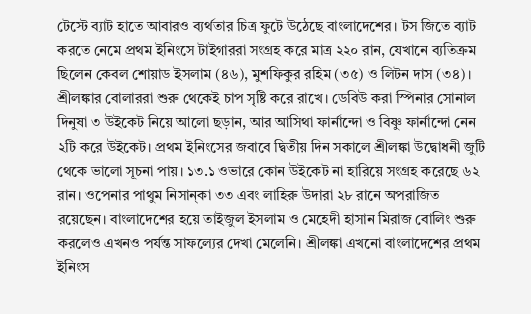টেস্টে ব্যাট হাতে আবারও ব্যর্থতার চিত্র ফুটে উঠেছে বাংলাদেশের। টস জিতে ব্যাট করতে নেমে প্রথম ইনিংসে টাইগাররা সংগ্রহ করে মাত্র ২২০ রান, যেখানে ব্যতিক্রম ছিলেন কেবল শোয়াড ইসলাম (৪৬), মুশফিকুর রহিম (৩৫) ও লিটন দাস (৩৪)। শ্রীলঙ্কার বোলাররা শুরু থেকেই চাপ সৃষ্টি করে রাখে। ডেবিউ করা স্পিনার সোনাল দিনুষা ৩ উইকেট নিয়ে আলো ছড়ান, আর আসিথা ফার্নান্দো ও বিষ্ণু ফার্নান্দো নেন ২টি করে উইকেট। প্রথম ইনিংসের জবাবে দ্বিতীয় দিন সকালে শ্রীলঙ্কা উদ্বোধনী জুটি থেকে ভালো সূচনা পায়। ১৩.১ ওভারে কোন উইকেট না হারিয়ে সংগ্রহ করেছে ৬২ রান। ওপেনার পাথুম নিসান্কা ৩৩ এবং লাহিরু উদারা ২৮ রানে অপরাজিত রয়েছেন। বাংলাদেশের হয়ে তাইজুল ইসলাম ও মেহেদী হাসান মিরাজ বোলিং শুরু করলেও এখনও পর্যন্ত সাফল্যের দেখা মেলেনি। শ্রীলঙ্কা এখনো বাংলাদেশের প্রথম ইনিংস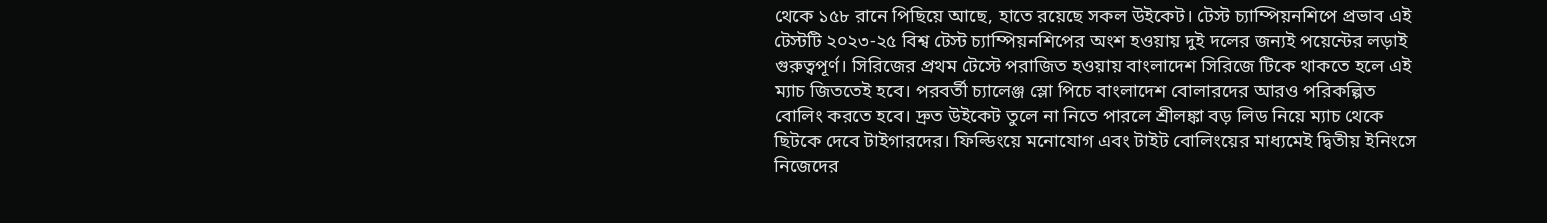থেকে ১৫৮ রানে পিছিয়ে আছে, হাতে রয়েছে সকল উইকেট। টেস্ট চ্যাম্পিয়নশিপে প্রভাব এই টেস্টটি ২০২৩-২৫ বিশ্ব টেস্ট চ্যাম্পিয়নশিপের অংশ হওয়ায় দুই দলের জন্যই পয়েন্টের লড়াই গুরুত্বপূর্ণ। সিরিজের প্রথম টেস্টে পরাজিত হওয়ায় বাংলাদেশ সিরিজে টিকে থাকতে হলে এই ম্যাচ জিততেই হবে। পরবর্তী চ্যালেঞ্জ স্লো পিচে বাংলাদেশ বোলারদের আরও পরিকল্পিত বোলিং করতে হবে। দ্রুত উইকেট তুলে না নিতে পারলে শ্রীলঙ্কা বড় লিড নিয়ে ম্যাচ থেকে ছিটকে দেবে টাইগারদের। ফিল্ডিংয়ে মনোযোগ এবং টাইট বোলিংয়ের মাধ্যমেই দ্বিতীয় ইনিংসে নিজেদের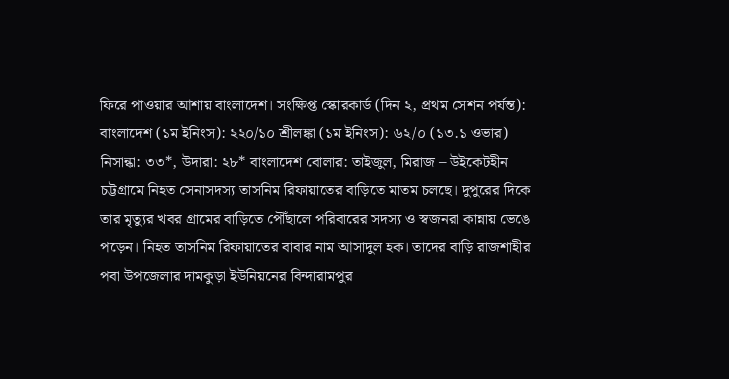ফিরে পাওয়ার আশায় বাংলাদেশ। সংক্ষিপ্ত স্কোরকার্ড (দিন ২, প্রথম সেশন পর্যন্ত): বাংলাদেশ (১ম ইনিংস): ২২০/১০ শ্রীলঙ্কা (১ম ইনিংস): ৬২/০ (১৩.১ ওভার) নিসান্কা: ৩৩*, উদারা: ২৮* বাংলাদেশ বোলার: তাইজুল, মিরাজ – উইকেটহীন
চট্টগ্রামে নিহত সেনাসদস্য তাসনিম রিফায়াতের বাড়িতে মাতম চলছে। দুপুরের দিকে তার মৃত্যুর খবর গ্রামের বাড়িতে পৌঁছালে পরিবারের সদস্য ও স্বজনরা কান্নায় ভেঙে পড়েন। নিহত তাসনিম রিফায়াতের বাবার নাম আসাদুল হক। তাদের বাড়ি রাজশাহীর পবা উপজেলার দামকুড়া ইউনিয়নের বিন্দারামপুর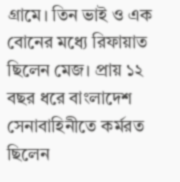গ্রামে। তিন ভাই ও এক বোনের মধ্যে রিফায়াত ছিলেন মেজ। প্রায় ১২ বছর ধরে বাংলাদেশ সেনাবাহিনীতে কর্মরত ছিলেন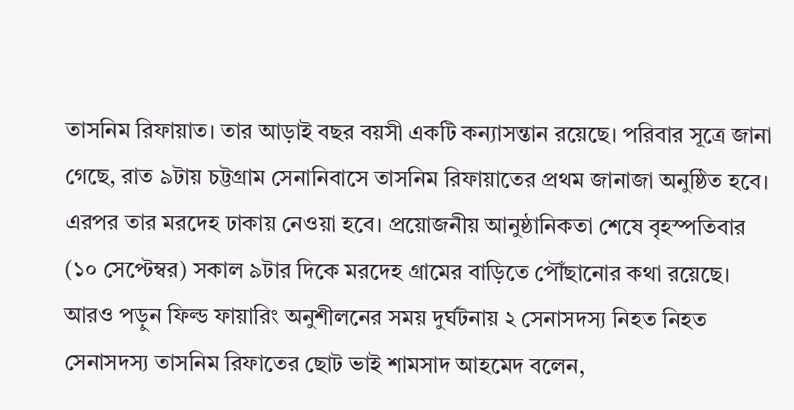তাসনিম রিফায়াত। তার আড়াই বছর বয়সী একটি কন্যাসন্তান রয়েছে। পরিবার সূত্রে জানা গেছে, রাত ৯টায় চট্টগ্রাম সেনানিবাসে তাসনিম রিফায়াতের প্রথম জানাজা অনুষ্ঠিত হবে। এরপর তার মরদেহ ঢাকায় নেওয়া হবে। প্রয়োজনীয় আনুষ্ঠানিকতা শেষে বৃহস্পতিবার (১০ সেপ্টেম্বর) সকাল ৯টার দিকে মরদেহ গ্রামের বাড়িতে পৌঁছানোর কথা রয়েছে। আরও পড়ুন ফিল্ড ফায়ারিং অনুশীলনের সময় দুর্ঘটনায় ২ সেনাসদস্য নিহত নিহত সেনাসদস্য তাসনিম রিফাতের ছোট ভাই শামসাদ আহমেদ বলেন,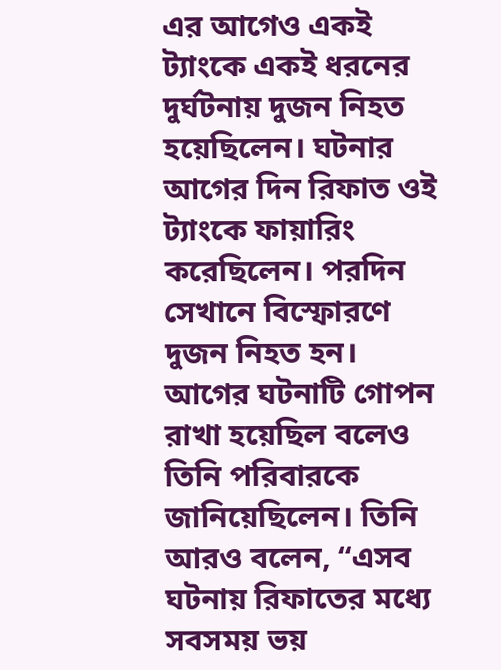এর আগেও একই ট্যাংকে একই ধরনের দুর্ঘটনায় দুজন নিহত হয়েছিলেন। ঘটনার আগের দিন রিফাত ওই ট্যাংকে ফায়ারিং করেছিলেন। পরদিন সেখানে বিস্ফোরণে দুজন নিহত হন। আগের ঘটনাটি গোপন রাখা হয়েছিল বলেও তিনি পরিবারকে জানিয়েছিলেন। তিনি আরও বলেন, “এসব ঘটনায় রিফাতের মধ্যে সবসময় ভয়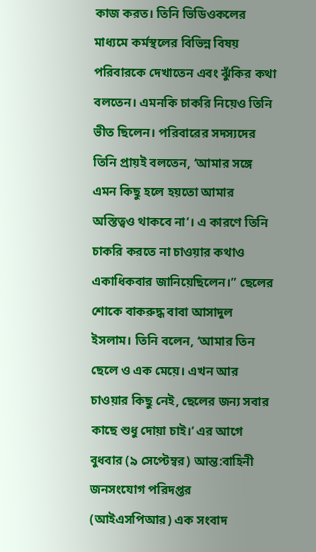কাজ করত। তিনি ভিডিওকলের মাধ্যমে কর্মস্থলের বিভিন্ন বিষয় পরিবারকে দেখাতেন এবং ঝুঁকির কথা বলতেন। এমনকি চাকরি নিয়েও তিনি ভীত ছিলেন। পরিবারের সদস্যদের তিনি প্রায়ই বলতেন, ‘আমার সঙ্গে এমন কিছু হলে হয়তো আমার অস্তিত্বও থাকবে না’। এ কারণে তিনি চাকরি করতে না চাওয়ার কথাও একাধিকবার জানিয়েছিলেন।” ছেলের শোকে বাকরুদ্ধ বাবা আসাদুল ইসলাম। তিনি বলেন, ‘আমার তিন ছেলে ও এক মেয়ে। এখন আর চাওয়ার কিছু নেই, ছেলের জন্য সবার কাছে শুধু দোয়া চাই।’ এর আগে বুধবার (৯ সেপ্টেম্বর) আন্ত:বাহিনী জনসংযোগ পরিদপ্তর (আইএসপিআর) এক সংবাদ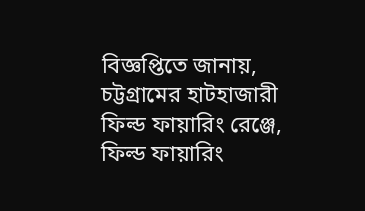বিজ্ঞপ্তিতে জানায়, চট্টগ্রামের হাটহাজারী ফিল্ড ফায়ারিং রেঞ্জে, ফিল্ড ফায়ারিং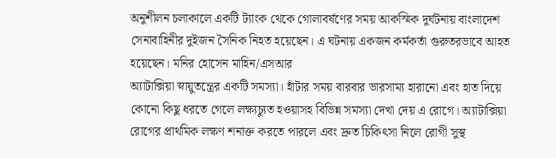অনুশীলন চলাকালে একটি ট্যাংক থেকে গোলাবর্ষণের সময় আকস্মিক দুর্ঘটনায় বাংলাদেশ সেনাবাহিনীর দুইজন সৈনিক নিহত হয়েছেন। এ ঘটনায় একজন কর্মকর্তা গুরুতরভাবে আহত হয়েছেন। মনির হোসেন মাহিন/এসআর
অ্যাটাক্সিয়া স্নায়ুতন্ত্রের একটি সমস্যা। হাঁটার সময় বারবার ভারসাম্য হারানো এবং হাত দিয়ে কোনো কিছু ধরতে গেলে লক্ষ্যচ্যুত হওয়াসহ বিভিন্ন সমস্যা দেখা দেয় এ রোগে। অ্যাটাক্সিয়া রোগের প্রাথমিক লক্ষণ শনাক্ত করতে পারলে এবং দ্রুত চিকিৎসা নিলে রোগী সুস্থ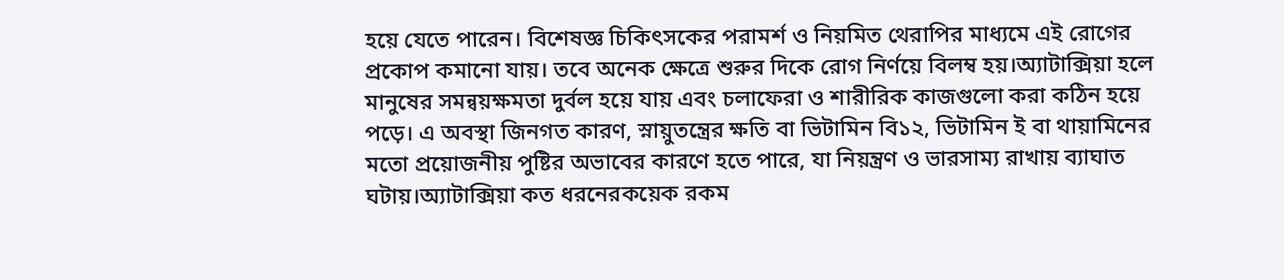হয়ে যেতে পারেন। বিশেষজ্ঞ চিকিৎসকের পরামর্শ ও নিয়মিত থেরাপির মাধ্যমে এই রোগের প্রকোপ কমানো যায়। তবে অনেক ক্ষেত্রে শুরুর দিকে রোগ নির্ণয়ে বিলম্ব হয়।অ্যাটাক্সিয়া হলে মানুষের সমন্বয়ক্ষমতা দুর্বল হয়ে যায় এবং চলাফেরা ও শারীরিক কাজগুলো করা কঠিন হয়ে পড়ে। এ অবস্থা জিনগত কারণ, স্নায়ুতন্ত্রের ক্ষতি বা ভিটামিন বি১২, ভিটামিন ই বা থায়ামিনের মতো প্রয়োজনীয় পুষ্টির অভাবের কারণে হতে পারে, যা নিয়ন্ত্রণ ও ভারসাম্য রাখায় ব্যাঘাত ঘটায়।অ্যাটাক্সিয়া কত ধরনেরকয়েক রকম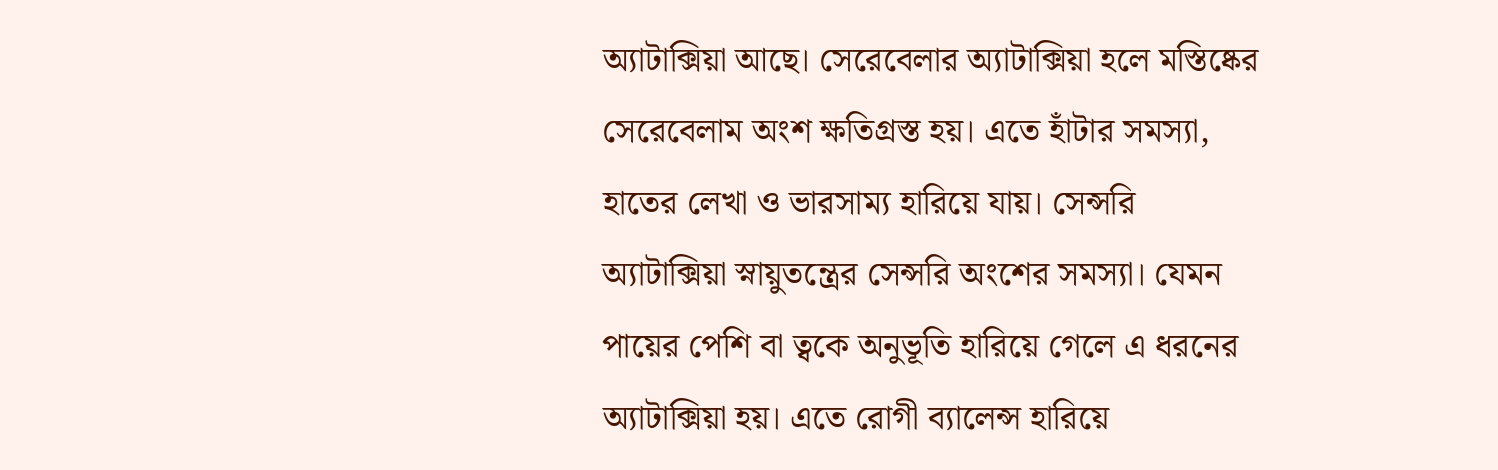অ্যাটাক্সিয়া আছে। সেরেবেলার অ্যাটাক্সিয়া হলে মস্তিষ্কের সেরেবেলাম অংশ ক্ষতিগ্রস্ত হয়। এতে হাঁটার সমস্যা, হাতের লেখা ও ভারসাম্য হারিয়ে যায়। সেন্সরি অ্যাটাক্সিয়া স্নায়ুতন্ত্রের সেন্সরি অংশের সমস্যা। যেমন পায়ের পেশি বা ত্বকে অনুভূতি হারিয়ে গেলে এ ধরনের অ্যাটাক্সিয়া হয়। এতে রোগী ব্যালেন্স হারিয়ে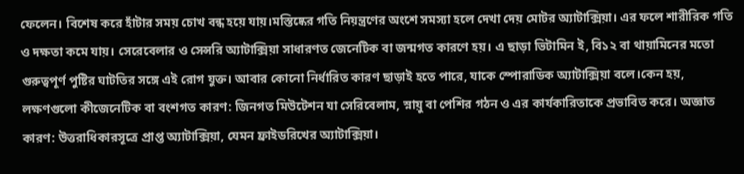ফেলেন। বিশেষ করে হাঁটার সময় চোখ বন্ধ হয়ে যায়।মস্তিষ্কের গতি নিয়ন্ত্রণের অংশে সমস্যা হলে দেখা দেয় মোটর অ্যাটাক্সিয়া। এর ফলে শারীরিক গতি ও দক্ষতা কমে যায়। সেরেবেলার ও সেন্সরি অ্যাটাক্সিয়া সাধারণত জেনেটিক বা জন্মগত কারণে হয়। এ ছাড়া ভিটামিন ই, বি১২ বা থায়ামিনের মতো গুরুত্বপূর্ণ পুষ্টির ঘাটতির সঙ্গে এই রোগ যুক্ত। আবার কোনো নির্ধারিত কারণ ছাড়াই হতে পারে, যাকে স্পোরাডিক অ্যাটাক্সিয়া বলে।কেন হয়, লক্ষণগুলো কীজেনেটিক বা বংশগত কারণ: জিনগত মিউটেশন যা সেরিবেলাম, স্নায়ু বা পেশির গঠন ও এর কার্যকারিতাকে প্রভাবিত করে। অজ্ঞাত কারণ: উত্তরাধিকারসূত্রে প্রাপ্ত অ্যাটাক্সিয়া, যেমন ফ্রাইডরিখের অ্যাটাক্সিয়া।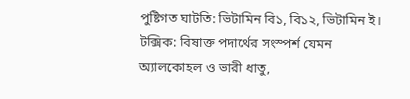পুষ্টিগত ঘাটতি: ভিটামিন বি১, বি১২, ভিটামিন ই। টক্সিক: বিষাক্ত পদার্থের সংস্পর্শ যেমন অ্যালকোহল ও ভারী ধাতু,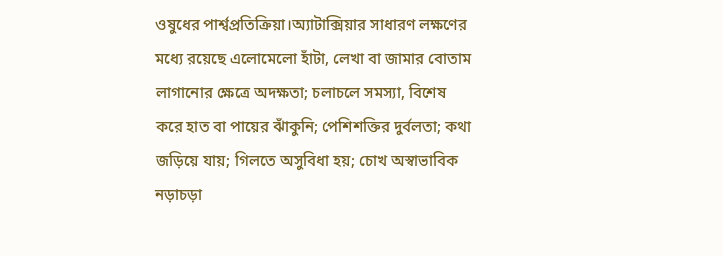ওষুধের পার্শ্বপ্রতিক্রিয়া।অ্যাটাক্সিয়ার সাধারণ লক্ষণের মধ্যে রয়েছে এলোমেলো হাঁটা, লেখা বা জামার বোতাম লাগানোর ক্ষেত্রে অদক্ষতা; চলাচলে সমস্যা, বিশেষ করে হাত বা পায়ের ঝাঁকুনি; পেশিশক্তির দুর্বলতা; কথা জড়িয়ে যায়; গিলতে অসুবিধা হয়; চোখ অস্বাভাবিক নড়াচড়া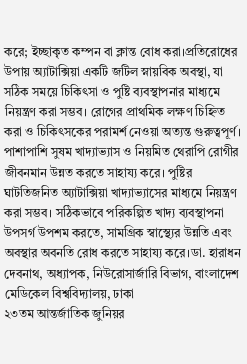করে; ইচ্ছাকৃত কম্পন বা ক্লান্ত বোধ করা।প্রতিরোধের উপায় অ্যাটাক্সিয়া একটি জটিল স্নায়বিক অবস্থা, যা সঠিক সময়ে চিকিৎসা ও পুষ্টি ব্যবস্থাপনার মাধ্যমে নিয়ন্ত্রণ করা সম্ভব। রোগের প্রাথমিক লক্ষণ চিহ্নিত করা ও চিকিৎসকের পরামর্শ নেওয়া অত্যন্ত গুরুত্বপূর্ণ। পাশাপাশি সুষম খাদ্যাভ্যাস ও নিয়মিত থেরাপি রোগীর জীবনমান উন্নত করতে সাহায্য করে। পুষ্টির ঘাটতিজনিত অ্যাটাক্সিয়া খাদ্যাভ্যাসের মাধ্যমে নিয়ন্ত্রণ করা সম্ভব। সঠিকভাবে পরিকল্পিত খাদ্য ব্যবস্থাপনা উপসর্গ উপশম করতে, সামগ্রিক স্বাস্থ্যের উন্নতি এবং অবস্থার অবনতি রোধ করতে সাহায্য করে।ডা. হারাধন দেবনাথ, অধ্যাপক, নিউরোসার্জারি বিভাগ, বাংলাদেশ মেডিকেল বিশ্ববিদ্যালয়, ঢাকা
২৩তম আন্তর্জাতিক জুনিয়র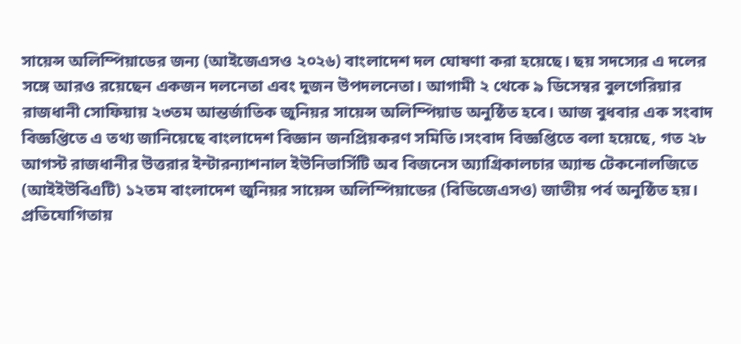সায়েন্স অলিম্পিয়াডের জন্য (আইজেএসও ২০২৬) বাংলাদেশ দল ঘোষণা করা হয়েছে। ছয় সদস্যের এ দলের সঙ্গে আরও রয়েছেন একজন দলনেতা এবং দুজন উপদলনেতা। আগামী ২ থেকে ৯ ডিসেম্বর বুলগেরিয়ার রাজধানী সোফিয়ায় ২৩তম আন্তর্জাতিক জুনিয়র সায়েন্স অলিম্পিয়াড অনুষ্ঠিত হবে। আজ বুধবার এক সংবাদ বিজ্ঞপ্তিতে এ তথ্য জানিয়েছে বাংলাদেশ বিজ্ঞান জনপ্রিয়করণ সমিতি।সংবাদ বিজ্ঞপ্তিতে বলা হয়েছে, গত ২৮ আগস্ট রাজধানীর উত্তরার ইন্টারন্যাশনাল ইউনিভার্সিটি অব বিজনেস অ্যাগ্রিকালচার অ্যান্ড টেকনোলজিতে (আইইউবিএটি) ১২তম বাংলাদেশ জুনিয়র সায়েন্স অলিম্পিয়াডের (বিডিজেএসও) জাতীয় পর্ব অনুষ্ঠিত হয়। প্রতিযোগিতায়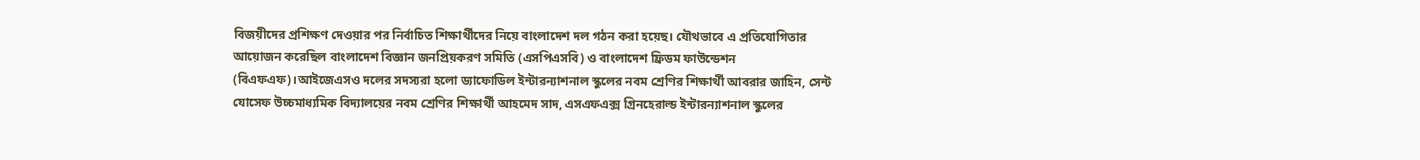বিজয়ীদের প্রশিক্ষণ দেওয়ার পর নির্বাচিত শিক্ষার্থীদের নিয়ে বাংলাদেশ দল গঠন করা হয়েছ। যৌথভাবে এ প্রতিযোগিতার আয়োজন করেছিল বাংলাদেশ বিজ্ঞান জনপ্রিয়করণ সমিতি (এসপিএসবি) ও বাংলাদেশ ফ্রিডম ফাউন্ডেশন (বিএফএফ)।আইজেএসও দলের সদস্যরা হলো ড্যাফোডিল ইন্টারন্যাশনাল স্কুলের নবম শ্রেণির শিক্ষার্থী আবরার জাহিন, সেন্ট যোসেফ উচ্চমাধ্যমিক বিদ্যালয়ের নবম শ্রেণির শিক্ষার্থী আহমেদ সাদ, এসএফএক্স গ্রিনহেরাল্ড ইন্টারন্যাশনাল স্কুলের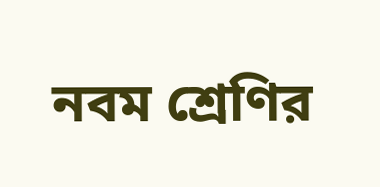নবম শ্রেণির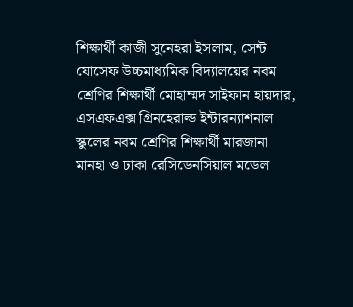শিক্ষার্থী কাজী সুনেহরা ইসলাম, সেন্ট যোসেফ উচ্চমাধ্যমিক বিদ্যালয়ের নবম শ্রেণির শিক্ষার্থী মোহাম্মদ সাইফান হায়দার, এসএফএক্স গ্রিনহেরাল্ড ইন্টারন্যাশনাল স্কুলের নবম শ্রেণির শিক্ষার্থী মারজানা মানহা ও ঢাকা রেসিডেনসিয়াল মডেল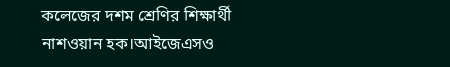কলেজের দশম শ্রেণির শিক্ষার্থী নাশওয়ান হক।আইজেএসও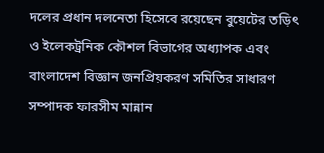দলের প্রধান দলনেতা হিসেবে রয়েছেন বুয়েটের তড়িৎ ও ইলেকট্রনিক কৌশল বিভাগের অধ্যাপক এবং বাংলাদেশ বিজ্ঞান জনপ্রিয়করণ সমিতির সাধারণ সম্পাদক ফারসীম মান্নান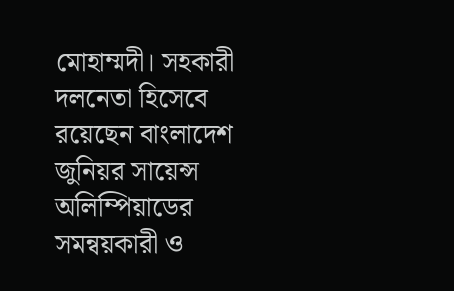মোহাম্মদী। সহকারী দলনেতা হিসেবে রয়েছেন বাংলাদেশ জুনিয়র সায়েন্স অলিম্পিয়াডের সমন্বয়কারী ও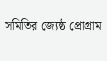সমিতির জ্যেষ্ঠ প্রোগ্রাম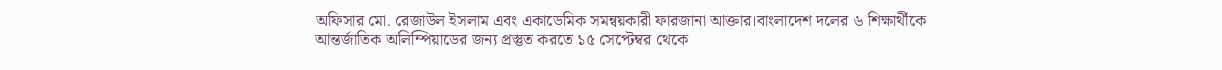অফিসার মো. রেজাউল ইসলাম এবং একাডেমিক সমন্বয়কারী ফারজানা আক্তার।বাংলাদেশ দলের ৬ শিক্ষার্থীকে আন্তর্জাতিক অলিম্পিয়াডের জন্য প্রস্তুত করতে ১৫ সেপ্টেম্বর থেকে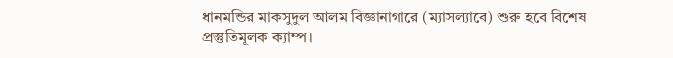ধানমন্ডির মাকসুদুল আলম বিজ্ঞানাগারে (ম্যাসল্যাবে) শুরু হবে বিশেষ প্রস্তুতিমূলক ক্যাম্প।